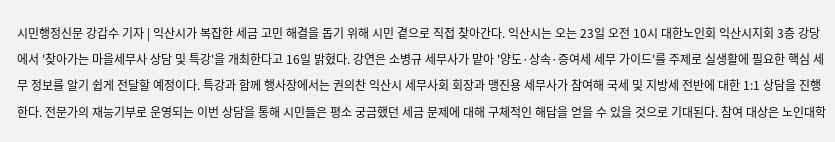시민행정신문 강갑수 기자 | 익산시가 복잡한 세금 고민 해결을 돕기 위해 시민 곁으로 직접 찾아간다. 익산시는 오는 23일 오전 10시 대한노인회 익산시지회 3층 강당에서 '찾아가는 마을세무사 상담 및 특강'을 개최한다고 16일 밝혔다. 강연은 소병규 세무사가 맡아 '양도·상속·증여세 세무 가이드'를 주제로 실생활에 필요한 핵심 세무 정보를 알기 쉽게 전달할 예정이다. 특강과 함께 행사장에서는 권의찬 익산시 세무사회 회장과 맹진용 세무사가 참여해 국세 및 지방세 전반에 대한 1:1 상담을 진행한다. 전문가의 재능기부로 운영되는 이번 상담을 통해 시민들은 평소 궁금했던 세금 문제에 대해 구체적인 해답을 얻을 수 있을 것으로 기대된다. 참여 대상은 노인대학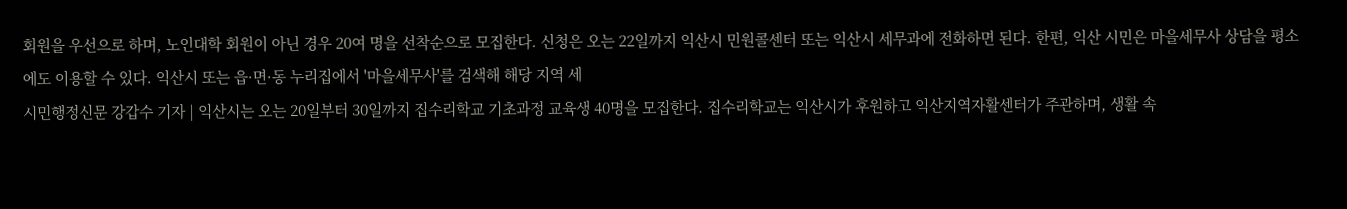회원을 우선으로 하며, 노인대학 회원이 아닌 경우 20여 명을 선착순으로 모집한다. 신청은 오는 22일까지 익산시 민원콜센터 또는 익산시 세무과에 전화하면 된다. 한편, 익산 시민은 마을세무사 상담을 평소에도 이용할 수 있다. 익산시 또는 읍·면·동 누리집에서 '마을세무사'를 검색해 해당 지역 세
시민행정신문 강갑수 기자 | 익산시는 오는 20일부터 30일까지 집수리학교 기초과정 교육생 40명을 모집한다. 집수리학교는 익산시가 후원하고 익산지역자활센터가 주관하며, 생활 속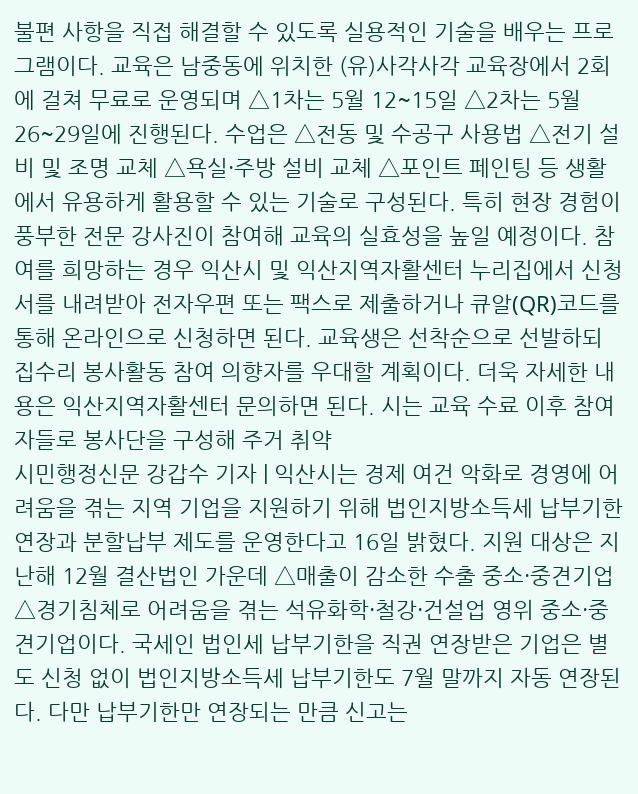불편 사항을 직접 해결할 수 있도록 실용적인 기술을 배우는 프로그램이다. 교육은 남중동에 위치한 (유)사각사각 교육장에서 2회에 걸쳐 무료로 운영되며 △1차는 5월 12~15일 △2차는 5월 26~29일에 진행된다. 수업은 △전동 및 수공구 사용법 △전기 설비 및 조명 교체 △욕실·주방 설비 교체 △포인트 페인팅 등 생활에서 유용하게 활용할 수 있는 기술로 구성된다. 특히 현장 경험이 풍부한 전문 강사진이 참여해 교육의 실효성을 높일 예정이다. 참여를 희망하는 경우 익산시 및 익산지역자활센터 누리집에서 신청서를 내려받아 전자우편 또는 팩스로 제출하거나 큐알(QR)코드를 통해 온라인으로 신청하면 된다. 교육생은 선착순으로 선발하되 집수리 봉사활동 참여 의향자를 우대할 계획이다. 더욱 자세한 내용은 익산지역자활센터 문의하면 된다. 시는 교육 수료 이후 참여자들로 봉사단을 구성해 주거 취약
시민행정신문 강갑수 기자 | 익산시는 경제 여건 악화로 경영에 어려움을 겪는 지역 기업을 지원하기 위해 법인지방소득세 납부기한 연장과 분할납부 제도를 운영한다고 16일 밝혔다. 지원 대상은 지난해 12월 결산법인 가운데 △매출이 감소한 수출 중소·중견기업 △경기침체로 어려움을 겪는 석유화학·철강·건설업 영위 중소·중견기업이다. 국세인 법인세 납부기한을 직권 연장받은 기업은 별도 신청 없이 법인지방소득세 납부기한도 7월 말까지 자동 연장된다. 다만 납부기한만 연장되는 만큼 신고는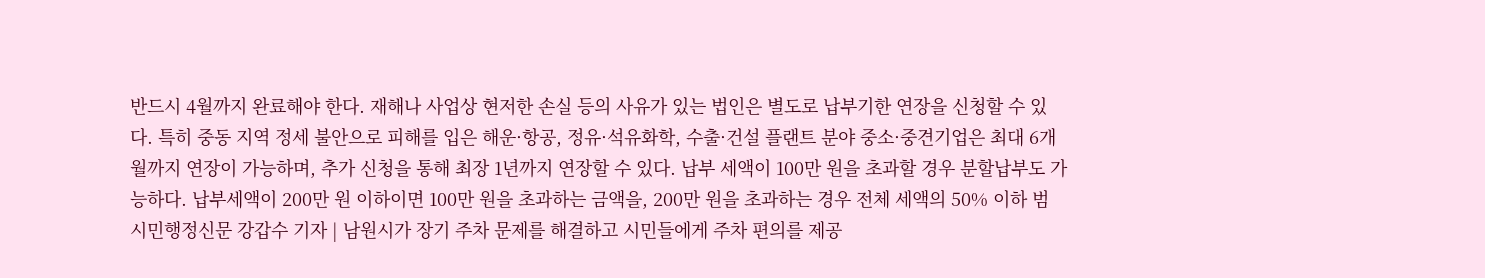반드시 4월까지 완료해야 한다. 재해나 사업상 현저한 손실 등의 사유가 있는 법인은 별도로 납부기한 연장을 신청할 수 있다. 특히 중동 지역 정세 불안으로 피해를 입은 해운·항공, 정유·석유화학, 수출·건설 플랜트 분야 중소·중견기업은 최대 6개월까지 연장이 가능하며, 추가 신청을 통해 최장 1년까지 연장할 수 있다. 납부 세액이 100만 원을 초과할 경우 분할납부도 가능하다. 납부세액이 200만 원 이하이면 100만 원을 초과하는 금액을, 200만 원을 초과하는 경우 전체 세액의 50% 이하 범
시민행정신문 강갑수 기자 | 남원시가 장기 주차 문제를 해결하고 시민들에게 주차 편의를 제공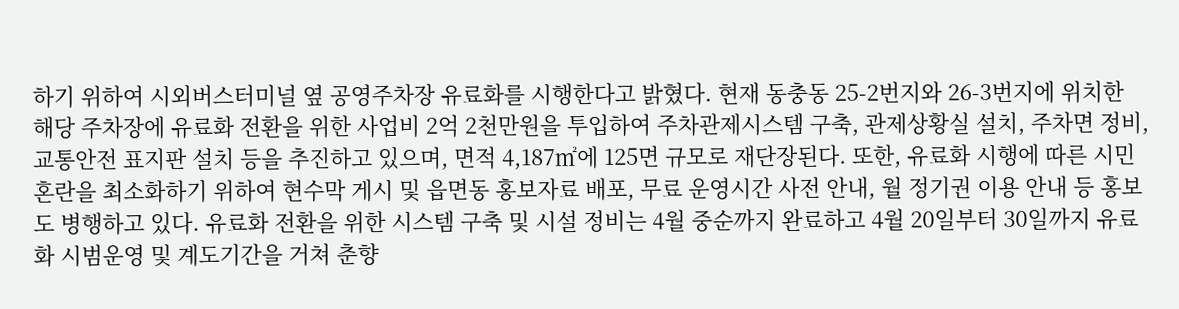하기 위하여 시외버스터미널 옆 공영주차장 유료화를 시행한다고 밝혔다. 현재 동충동 25-2번지와 26-3번지에 위치한 해당 주차장에 유료화 전환을 위한 사업비 2억 2천만원을 투입하여 주차관제시스템 구축, 관제상황실 설치, 주차면 정비, 교통안전 표지판 설치 등을 추진하고 있으며, 면적 4,187㎡에 125면 규모로 재단장된다. 또한, 유료화 시행에 따른 시민 혼란을 최소화하기 위하여 현수막 게시 및 읍면동 홍보자료 배포, 무료 운영시간 사전 안내, 월 정기권 이용 안내 등 홍보도 병행하고 있다. 유료화 전환을 위한 시스템 구축 및 시설 정비는 4월 중순까지 완료하고 4월 20일부터 30일까지 유료화 시범운영 및 계도기간을 거쳐 춘향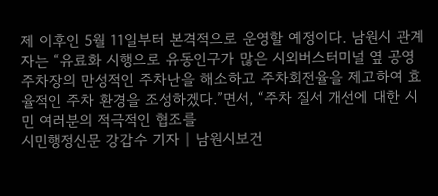제 이후인 5월 11일부터 본격적으로 운영할 예정이다. 남원시 관계자는 “유료화 시행으로 유동인구가 많은 시외버스터미널 옆 공영주차장의 만성적인 주차난을 해소하고 주차회전율을 제고하여 효율적인 주차 환경을 조성하겠다.”면서, “주차 질서 개선에 대한 시민 여러분의 적극적인 협조를
시민행정신문 강갑수 기자 | 남원시보건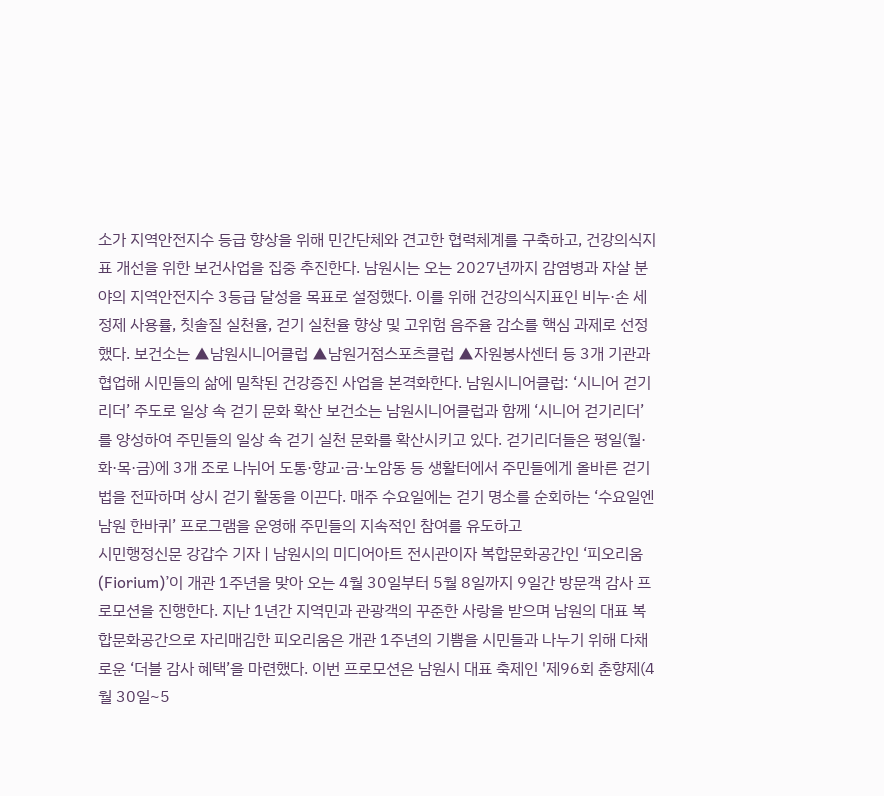소가 지역안전지수 등급 향상을 위해 민간단체와 견고한 협력체계를 구축하고, 건강의식지표 개선을 위한 보건사업을 집중 추진한다. 남원시는 오는 2027년까지 감염병과 자살 분야의 지역안전지수 3등급 달성을 목표로 설정했다. 이를 위해 건강의식지표인 비누·손 세정제 사용률, 칫솔질 실천율, 걷기 실천율 향상 및 고위험 음주율 감소를 핵심 과제로 선정했다. 보건소는 ▲남원시니어클럽 ▲남원거점스포츠클럽 ▲자원봉사센터 등 3개 기관과 협업해 시민들의 삶에 밀착된 건강증진 사업을 본격화한다. 남원시니어클럽: ‘시니어 걷기리더’ 주도로 일상 속 걷기 문화 확산 보건소는 남원시니어클럽과 함께 ‘시니어 걷기리더’를 양성하여 주민들의 일상 속 걷기 실천 문화를 확산시키고 있다. 걷기리더들은 평일(월·화·목·금)에 3개 조로 나뉘어 도통·향교·금·노암동 등 생활터에서 주민들에게 올바른 걷기법을 전파하며 상시 걷기 활동을 이끈다. 매주 수요일에는 걷기 명소를 순회하는 ‘수요일엔 남원 한바퀴’ 프로그램을 운영해 주민들의 지속적인 참여를 유도하고
시민행정신문 강갑수 기자 | 남원시의 미디어아트 전시관이자 복합문화공간인 ‘피오리움(Fiorium)’이 개관 1주년을 맞아 오는 4월 30일부터 5월 8일까지 9일간 방문객 감사 프로모션을 진행한다. 지난 1년간 지역민과 관광객의 꾸준한 사랑을 받으며 남원의 대표 복합문화공간으로 자리매김한 피오리움은 개관 1주년의 기쁨을 시민들과 나누기 위해 다채로운 ‘더블 감사 혜택’을 마련했다. 이번 프로모션은 남원시 대표 축제인 '제96회 춘향제(4월 30일~5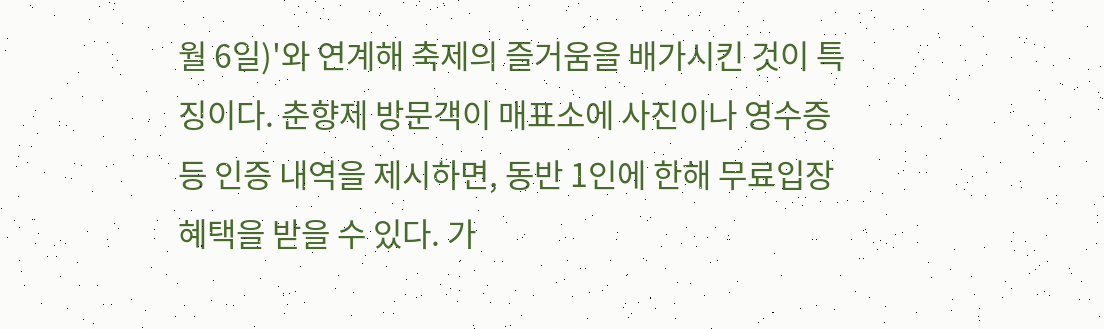월 6일)'와 연계해 축제의 즐거움을 배가시킨 것이 특징이다. 춘향제 방문객이 매표소에 사진이나 영수증 등 인증 내역을 제시하면, 동반 1인에 한해 무료입장 혜택을 받을 수 있다. 가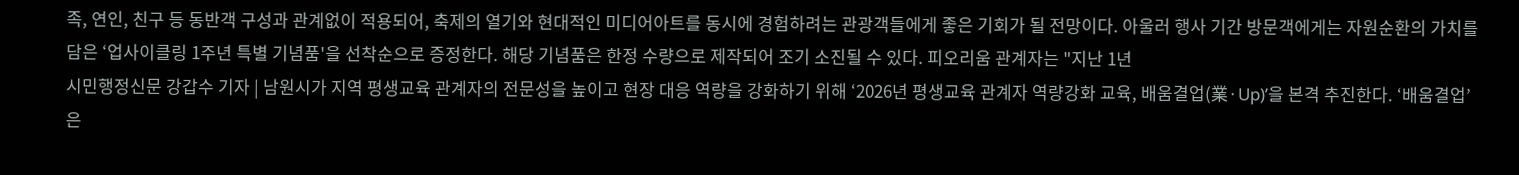족, 연인, 친구 등 동반객 구성과 관계없이 적용되어, 축제의 열기와 현대적인 미디어아트를 동시에 경험하려는 관광객들에게 좋은 기회가 될 전망이다. 아울러 행사 기간 방문객에게는 자원순환의 가치를 담은 ‘업사이클링 1주년 특별 기념품'을 선착순으로 증정한다. 해당 기념품은 한정 수량으로 제작되어 조기 소진될 수 있다. 피오리움 관계자는 "지난 1년
시민행정신문 강갑수 기자 | 남원시가 지역 평생교육 관계자의 전문성을 높이고 현장 대응 역량을 강화하기 위해 ‘2026년 평생교육 관계자 역량강화 교육, 배움결업(業·Up)’을 본격 추진한다. ‘배움결업’은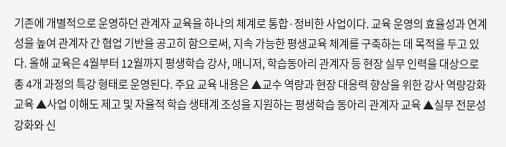기존에 개별적으로 운영하던 관계자 교육을 하나의 체계로 통합·정비한 사업이다. 교육 운영의 효율성과 연계성을 높여 관계자 간 협업 기반을 공고히 함으로써, 지속 가능한 평생교육 체계를 구축하는 데 목적을 두고 있다. 올해 교육은 4월부터 12월까지 평생학습 강사, 매니저, 학습동아리 관계자 등 현장 실무 인력을 대상으로 총 4개 과정의 특강 형태로 운영된다. 주요 교육 내용은 ▲교수 역량과 현장 대응력 향상을 위한 강사 역량강화 교육 ▲사업 이해도 제고 및 자율적 학습 생태계 조성을 지원하는 평생학습 동아리 관계자 교육 ▲실무 전문성 강화와 신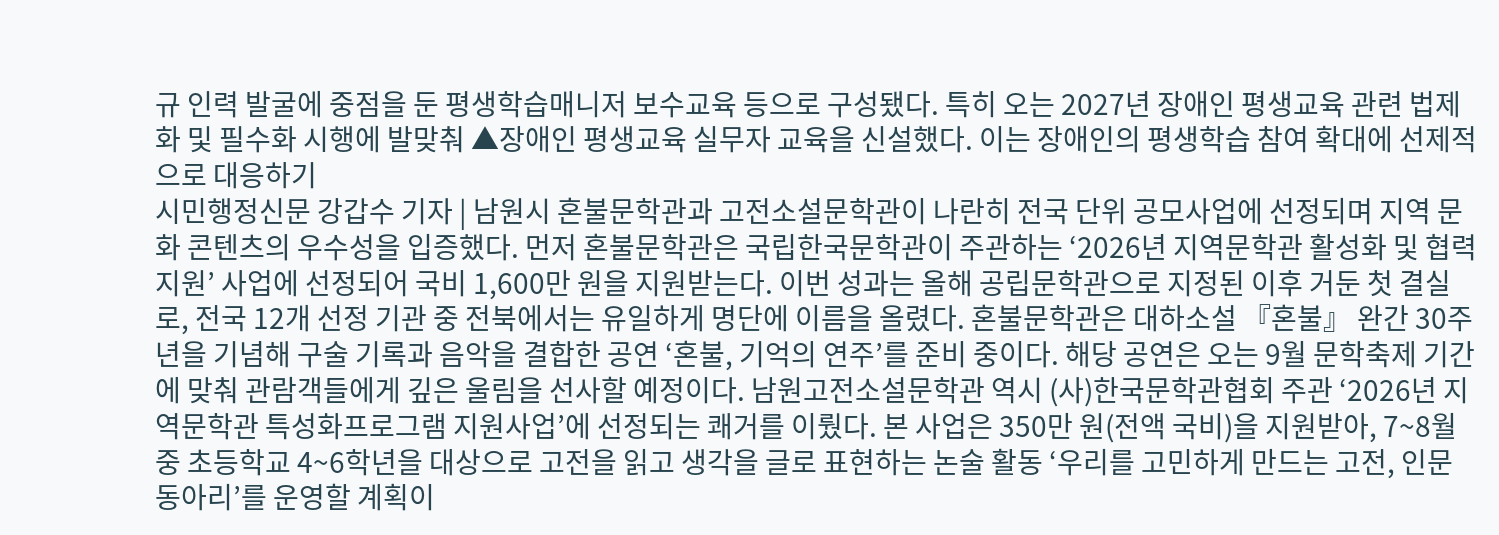규 인력 발굴에 중점을 둔 평생학습매니저 보수교육 등으로 구성됐다. 특히 오는 2027년 장애인 평생교육 관련 법제화 및 필수화 시행에 발맞춰 ▲장애인 평생교육 실무자 교육을 신설했다. 이는 장애인의 평생학습 참여 확대에 선제적으로 대응하기
시민행정신문 강갑수 기자 | 남원시 혼불문학관과 고전소설문학관이 나란히 전국 단위 공모사업에 선정되며 지역 문화 콘텐츠의 우수성을 입증했다. 먼저 혼불문학관은 국립한국문학관이 주관하는 ‘2026년 지역문학관 활성화 및 협력지원’ 사업에 선정되어 국비 1,600만 원을 지원받는다. 이번 성과는 올해 공립문학관으로 지정된 이후 거둔 첫 결실로, 전국 12개 선정 기관 중 전북에서는 유일하게 명단에 이름을 올렸다. 혼불문학관은 대하소설 『혼불』 완간 30주년을 기념해 구술 기록과 음악을 결합한 공연 ‘혼불, 기억의 연주’를 준비 중이다. 해당 공연은 오는 9월 문학축제 기간에 맞춰 관람객들에게 깊은 울림을 선사할 예정이다. 남원고전소설문학관 역시 (사)한국문학관협회 주관 ‘2026년 지역문학관 특성화프로그램 지원사업’에 선정되는 쾌거를 이뤘다. 본 사업은 350만 원(전액 국비)을 지원받아, 7~8월 중 초등학교 4~6학년을 대상으로 고전을 읽고 생각을 글로 표현하는 논술 활동 ‘우리를 고민하게 만드는 고전, 인문동아리’를 운영할 계획이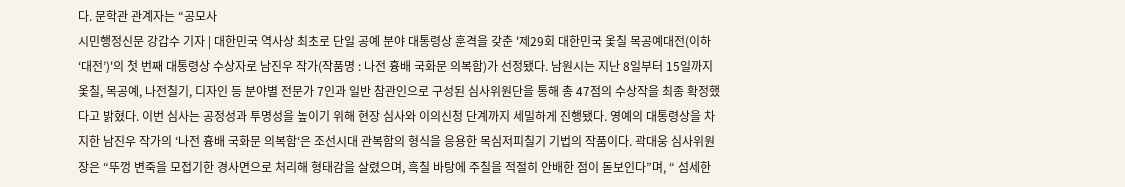다. 문학관 관계자는 “공모사
시민행정신문 강갑수 기자 | 대한민국 역사상 최초로 단일 공예 분야 대통령상 훈격을 갖춘 '제29회 대한민국 옻칠 목공예대전(이하 ‘대전’)'의 첫 번째 대통령상 수상자로 남진우 작가(작품명 : 나전 흉배 국화문 의복함)가 선정됐다. 남원시는 지난 8일부터 15일까지 옻칠, 목공예, 나전칠기, 디자인 등 분야별 전문가 7인과 일반 참관인으로 구성된 심사위원단을 통해 총 47점의 수상작을 최종 확정했다고 밝혔다. 이번 심사는 공정성과 투명성을 높이기 위해 현장 심사와 이의신청 단계까지 세밀하게 진행됐다. 영예의 대통령상을 차지한 남진우 작가의 ‘나전 흉배 국화문 의복함‘은 조선시대 관복함의 형식을 응용한 목심저피칠기 기법의 작품이다. 곽대웅 심사위원장은 “뚜껑 변죽을 모접기한 경사면으로 처리해 형태감을 살렸으며, 흑칠 바탕에 주칠을 적절히 안배한 점이 돋보인다”며, “ 섬세한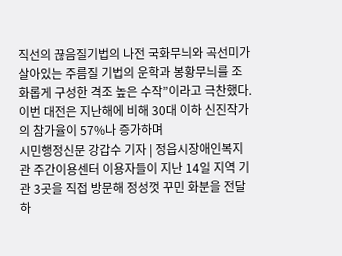직선의 끊음질기법의 나전 국화무늬와 곡선미가 살아있는 주름질 기법의 운학과 봉황무늬를 조화롭게 구성한 격조 높은 수작”이라고 극찬했다. 이번 대전은 지난해에 비해 30대 이하 신진작가의 참가율이 57%나 증가하며
시민행정신문 강갑수 기자 | 정읍시장애인복지관 주간이용센터 이용자들이 지난 14일 지역 기관 3곳을 직접 방문해 정성껏 꾸민 화분을 전달하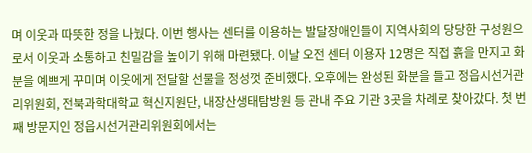며 이웃과 따뜻한 정을 나눴다. 이번 행사는 센터를 이용하는 발달장애인들이 지역사회의 당당한 구성원으로서 이웃과 소통하고 친밀감을 높이기 위해 마련됐다. 이날 오전 센터 이용자 12명은 직접 흙을 만지고 화분을 예쁘게 꾸미며 이웃에게 전달할 선물을 정성껏 준비했다. 오후에는 완성된 화분을 들고 정읍시선거관리위원회, 전북과학대학교 혁신지원단, 내장산생태탐방원 등 관내 주요 기관 3곳을 차례로 찾아갔다. 첫 번째 방문지인 정읍시선거관리위원회에서는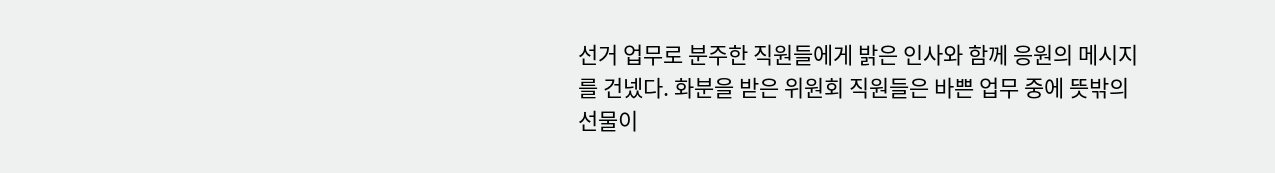선거 업무로 분주한 직원들에게 밝은 인사와 함께 응원의 메시지를 건넸다. 화분을 받은 위원회 직원들은 바쁜 업무 중에 뜻밖의 선물이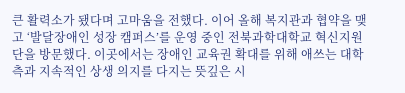큰 활력소가 됐다며 고마움을 전했다. 이어 올해 복지관과 협약을 맺고 ‘발달장애인 성장 캠퍼스’를 운영 중인 전북과학대학교 혁신지원단을 방문했다. 이곳에서는 장애인 교육권 확대를 위해 애쓰는 대학 측과 지속적인 상생 의지를 다지는 뜻깊은 시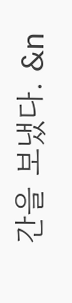간을 보냈다. &n